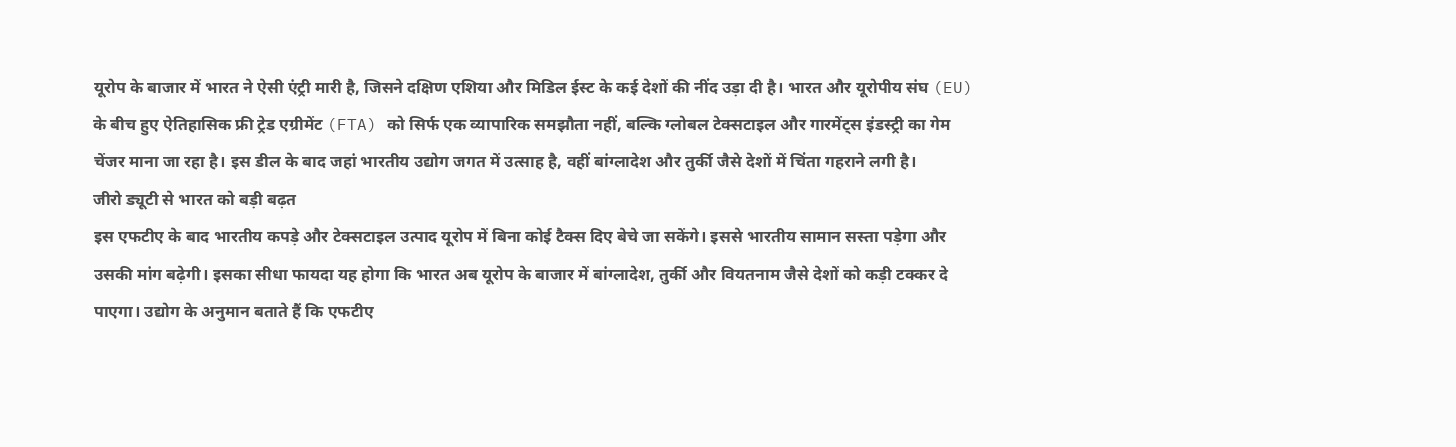यूरोप के बाजार में भारत ने ऐसी एंट्री मारी है, जिसने दक्षिण एशिया और मिडिल ईस्ट के कई देशों की नींद उड़ा दी है। भारत और यूरोपीय संघ (EU) के बीच हुए ऐतिहासिक फ्री ट्रेड एग्रीमेंट (FTA) को सिर्फ एक व्यापारिक समझौता नहीं, बल्कि ग्लोबल टेक्सटाइल और गारमेंट्स इंडस्ट्री का गेम चेंजर माना जा रहा है। इस डील के बाद जहां भारतीय उद्योग जगत में उत्साह है, वहीं बांग्लादेश और तुर्की जैसे देशों में चिंता गहराने लगी है।
जीरो ड्यूटी से भारत को बड़ी बढ़त
इस एफटीए के बाद भारतीय कपड़े और टेक्सटाइल उत्पाद यूरोप में बिना कोई टैक्स दिए बेचे जा सकेंगे। इससे भारतीय सामान सस्ता पड़ेगा और उसकी मांग बढ़ेगी। इसका सीधा फायदा यह होगा कि भारत अब यूरोप के बाजार में बांग्लादेश, तुर्की और वियतनाम जैसे देशों को कड़ी टक्कर दे पाएगा। उद्योग के अनुमान बताते हैं कि एफटीए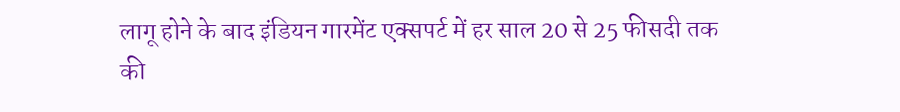लागू होने के बाद इंडियन गारमेंट एक्सपर्ट में हर साल 20 से 25 फीसदी तक की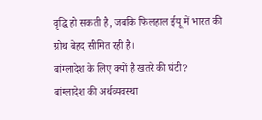वृद्धि हो सकती है, जबकि फिलहाल ईयू में भारत की ग्रोथ बेहद सीमित रही है।
बांग्लादेश के लिए क्यों है खतरे की घंटी?
बांग्लादेश की अर्थव्यवस्था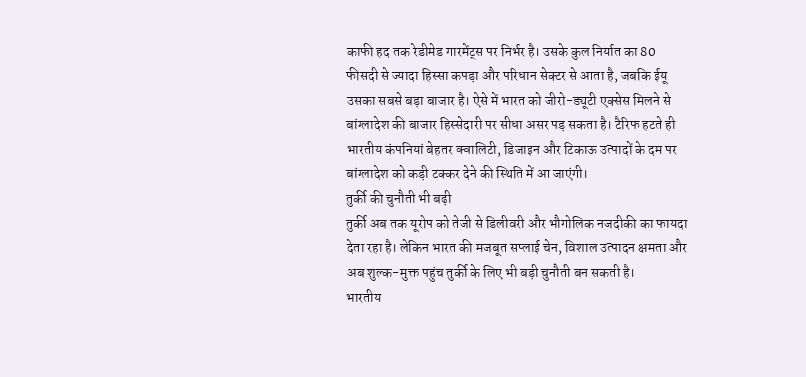काफी हद तक रेडीमेड गारमेंट्स पर निर्भर है। उसके कुल निर्यात का 80 फीसदी से ज्यादा हिस्सा कपड़ा और परिधान सेक्टर से आता है, जबकि ईयू उसका सबसे बड़ा बाजार है। ऐसे में भारत को जीरो-ड्यूटी एक्सेस मिलने से बांग्लादेश की बाजार हिस्सेदारी पर सीधा असर पड़ सकता है। टैरिफ हटते ही भारतीय कंपनियां बेहतर क्वालिटी, डिजाइन और टिकाऊ उत्पादों के दम पर बांग्लादेश को कड़ी टक्कर देने की स्थिति में आ जाएंगी।
तुर्की की चुनौती भी बढ़ी
तुर्की अब तक यूरोप को तेजी से डिलीवरी और भौगोलिक नजदीकी का फायदा देता रहा है। लेकिन भारत की मजबूत सप्लाई चेन, विशाल उत्पादन क्षमता और अब शुल्क-मुक्त पहुंच तुर्की के लिए भी बड़ी चुनौती बन सकती है।
भारतीय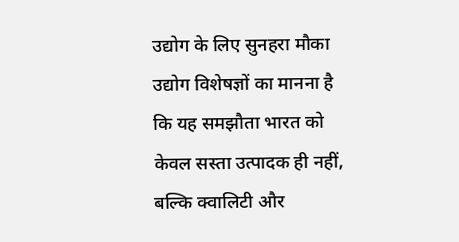उद्योग के लिए सुनहरा मौका
उद्योग विशेषज्ञों का मानना है कि यह समझौता भारत को केवल सस्ता उत्पादक ही नहीं, बल्कि क्वालिटी और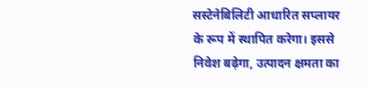सस्टेनेबिलिटी आधारित सप्लायर के रूप में स्थापित करेगा। इससे निवेश बढ़ेगा, उत्पादन क्षमता का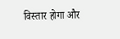विस्तार होगा और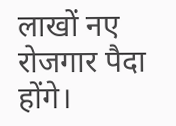लाखों नए रोजगार पैदा होंगे।